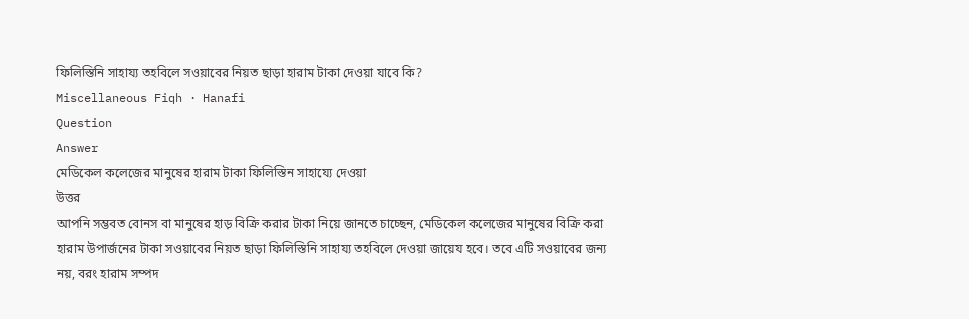ফিলিস্তিনি সাহায্য তহবিলে সওয়াবের নিয়ত ছাড়া হারাম টাকা দেওয়া যাবে কি?
Miscellaneous Fiqh · Hanafi
Question
Answer
মেডিকেল কলেজের মানুষের হারাম টাকা ফিলিস্তিন সাহায্যে দেওয়া
উত্তর
আপনি সম্ভবত বোনস বা মানুষের হাড় বিক্রি করার টাকা নিয়ে জানতে চাচ্ছেন, মেডিকেল কলেজের মানুষের বিক্রি করা হারাম উপার্জনের টাকা সওয়াবের নিয়ত ছাড়া ফিলিস্তিনি সাহায্য তহবিলে দেওয়া জায়েয হবে। তবে এটি সওয়াবের জন্য নয়, বরং হারাম সম্পদ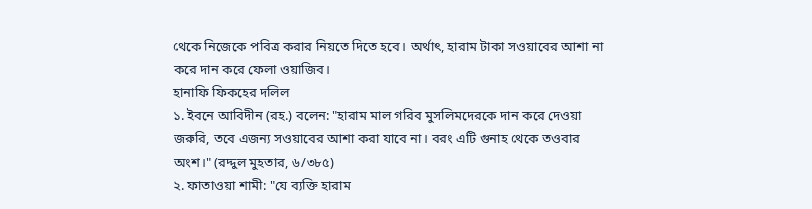থেকে নিজেকে পবিত্র করার নিয়তে দিতে হবে। অর্থাৎ, হারাম টাকা সওয়াবের আশা না করে দান করে ফেলা ওয়াজিব।
হানাফি ফিকহের দলিল
১. ইবনে আবিদীন (রহ.) বলেন: "হারাম মাল গরিব মুসলিমদেরকে দান করে দেওয়া জরুরি, তবে এজন্য সওয়াবের আশা করা যাবে না। বরং এটি গুনাহ থেকে তওবার অংশ।" (রদ্দুল মুহতার, ৬/৩৮৫)
২. ফাতাওয়া শামী: "যে ব্যক্তি হারাম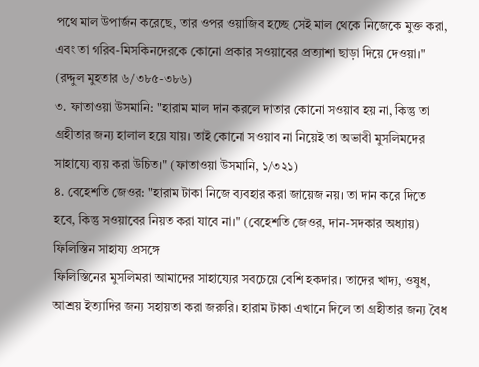পথে মাল উপার্জন করেছে, তার ওপর ওয়াজিব হচ্ছে সেই মাল থেকে নিজেকে মুক্ত করা, এবং তা গরিব-মিসকিনদেরকে কোনো প্রকার সওয়াবের প্রত্যাশা ছাড়া দিয়ে দেওয়া।" (রদ্দুল মুহতার ৬/৩৮৫-৩৮৬)
৩. ফাতাওয়া উসমানি: "হারাম মাল দান করলে দাতার কোনো সওয়াব হয় না, কিন্তু তা গ্রহীতার জন্য হালাল হয়ে যায়। তাই কোনো সওয়াব না নিয়েই তা অভাবী মুসলিমদের সাহায্যে ব্যয় করা উচিত।" (ফাতাওয়া উসমানি, ১/৩২১)
৪. বেহেশতি জেওর: "হারাম টাকা নিজে ব্যবহার করা জায়েজ নয়। তা দান করে দিতে হবে, কিন্তু সওয়াবের নিয়ত করা যাবে না।" (বেহেশতি জেওর, দান-সদকার অধ্যায়)
ফিলিস্তিন সাহায্য প্রসঙ্গে
ফিলিস্তিনের মুসলিমরা আমাদের সাহায্যের সবচেয়ে বেশি হকদার। তাদের খাদ্য, ওষুধ, আশ্রয় ইত্যাদির জন্য সহায়তা করা জরুরি। হারাম টাকা এখানে দিলে তা গ্রহীতার জন্য বৈধ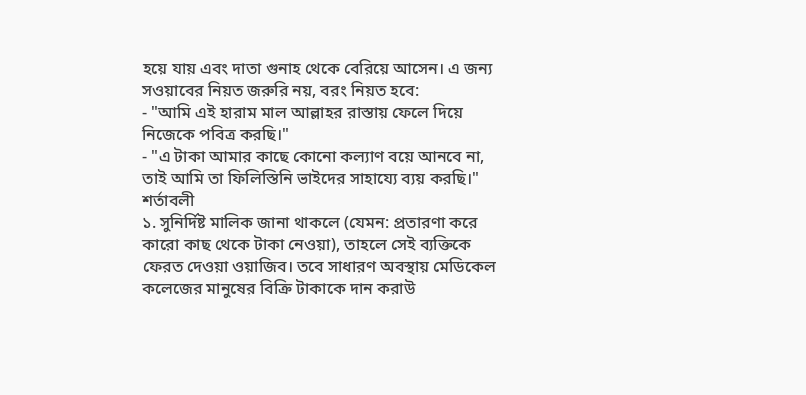হয়ে যায় এবং দাতা গুনাহ থেকে বেরিয়ে আসেন। এ জন্য সওয়াবের নিয়ত জরুরি নয়, বরং নিয়ত হবে:
- "আমি এই হারাম মাল আল্লাহর রাস্তায় ফেলে দিয়ে নিজেকে পবিত্র করছি।"
- "এ টাকা আমার কাছে কোনো কল্যাণ বয়ে আনবে না, তাই আমি তা ফিলিস্তিনি ভাইদের সাহায্যে ব্যয় করছি।"
শর্তাবলী
১. সুনির্দিষ্ট মালিক জানা থাকলে (যেমন: প্রতারণা করে কারো কাছ থেকে টাকা নেওয়া), তাহলে সেই ব্যক্তিকে ফেরত দেওয়া ওয়াজিব। তবে সাধারণ অবস্থায় মেডিকেল কলেজের মানুষের বিক্রি টাকাকে দান করাউ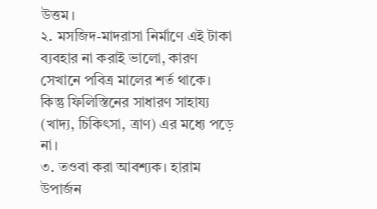উত্তম।
২. মসজিদ-মাদরাসা নির্মাণে এই টাকা ব্যবহার না করাই ভালো, কারণ সেখানে পবিত্র মালের শর্ত থাকে। কিন্তু ফিলিস্তিনের সাধারণ সাহায্য (খাদ্য, চিকিৎসা, ত্রাণ) এর মধ্যে পড়ে না।
৩. তওবা করা আবশ্যক। হারাম উপার্জন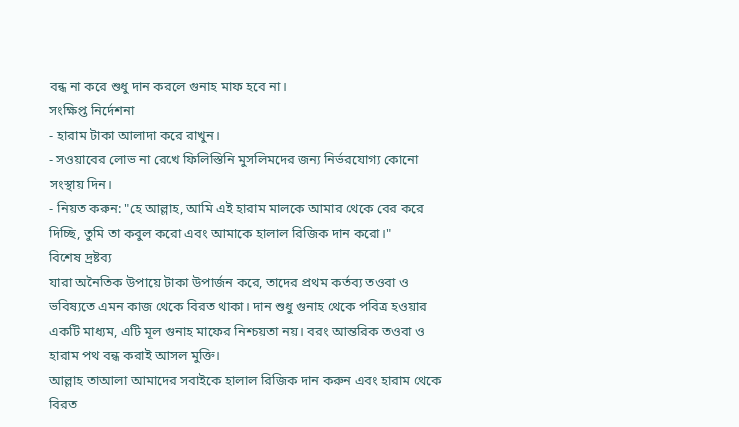বন্ধ না করে শুধু দান করলে গুনাহ মাফ হবে না।
সংক্ষিপ্ত নির্দেশনা
- হারাম টাকা আলাদা করে রাখুন।
- সওয়াবের লোভ না রেখে ফিলিস্তিনি মুসলিমদের জন্য নির্ভরযোগ্য কোনো সংস্থায় দিন।
- নিয়ত করুন: "হে আল্লাহ, আমি এই হারাম মালকে আমার থেকে বের করে দিচ্ছি, তুমি তা কবুল করো এবং আমাকে হালাল রিজিক দান করো।"
বিশেষ দ্রষ্টব্য
যারা অনৈতিক উপায়ে টাকা উপার্জন করে, তাদের প্রথম কর্তব্য তওবা ও ভবিষ্যতে এমন কাজ থেকে বিরত থাকা। দান শুধু গুনাহ থেকে পবিত্র হওয়ার একটি মাধ্যম, এটি মূল গুনাহ মাফের নিশ্চয়তা নয়। বরং আন্তরিক তওবা ও হারাম পথ বন্ধ করাই আসল মুক্তি।
আল্লাহ তাআলা আমাদের সবাইকে হালাল রিজিক দান করুন এবং হারাম থেকে বিরত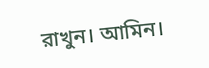রাখুন। আমিন।